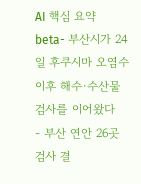AI 핵심 요약
beta- 부산시가 24일 후쿠시마 오염수 이후 해수·수산물 검사를 이어왔다
- 부산 연안 26곳 검사 결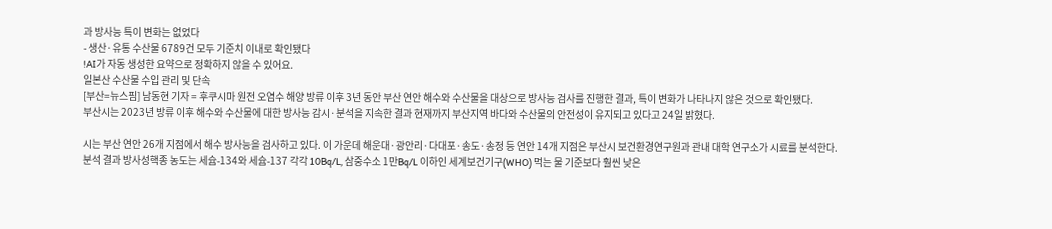과 방사능 특이 변화는 없었다
- 생산·유통 수산물 6789건 모두 기준치 이내로 확인됐다
!AI가 자동 생성한 요약으로 정확하지 않을 수 있어요.
일본산 수산물 수입 관리 및 단속
[부산=뉴스핌] 남동현 기자 = 후쿠시마 원전 오염수 해양 방류 이후 3년 동안 부산 연안 해수와 수산물을 대상으로 방사능 검사를 진행한 결과, 특이 변화가 나타나지 않은 것으로 확인됐다.
부산시는 2023년 방류 이후 해수와 수산물에 대한 방사능 감시·분석을 지속한 결과 현재까지 부산지역 바다와 수산물의 안전성이 유지되고 있다고 24일 밝혔다.

시는 부산 연안 26개 지점에서 해수 방사능을 검사하고 있다. 이 가운데 해운대·광안리·다대포·송도·송정 등 연안 14개 지점은 부산시 보건환경연구원과 관내 대학 연구소가 시료를 분석한다.
분석 결과 방사성핵종 농도는 세슘-134와 세슘-137 각각 10Bq/L, 삼중수소 1만Bq/L 이하인 세계보건기구(WHO) 먹는 물 기준보다 훨씬 낮은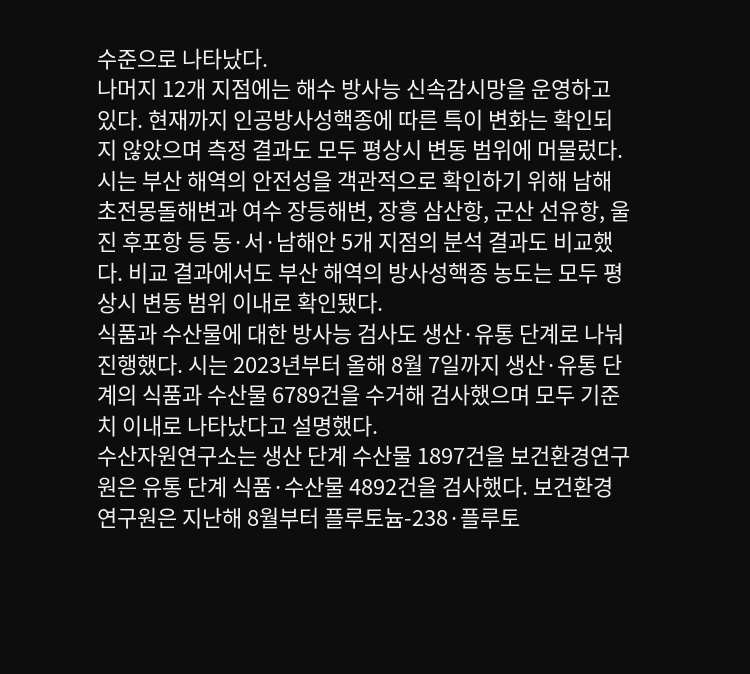수준으로 나타났다.
나머지 12개 지점에는 해수 방사능 신속감시망을 운영하고 있다. 현재까지 인공방사성핵종에 따른 특이 변화는 확인되지 않았으며 측정 결과도 모두 평상시 변동 범위에 머물렀다.
시는 부산 해역의 안전성을 객관적으로 확인하기 위해 남해 초전몽돌해변과 여수 장등해변, 장흥 삼산항, 군산 선유항, 울진 후포항 등 동·서·남해안 5개 지점의 분석 결과도 비교했다. 비교 결과에서도 부산 해역의 방사성핵종 농도는 모두 평상시 변동 범위 이내로 확인됐다.
식품과 수산물에 대한 방사능 검사도 생산·유통 단계로 나눠 진행했다. 시는 2023년부터 올해 8월 7일까지 생산·유통 단계의 식품과 수산물 6789건을 수거해 검사했으며 모두 기준치 이내로 나타났다고 설명했다.
수산자원연구소는 생산 단계 수산물 1897건을 보건환경연구원은 유통 단계 식품·수산물 4892건을 검사했다. 보건환경연구원은 지난해 8월부터 플루토늄-238·플루토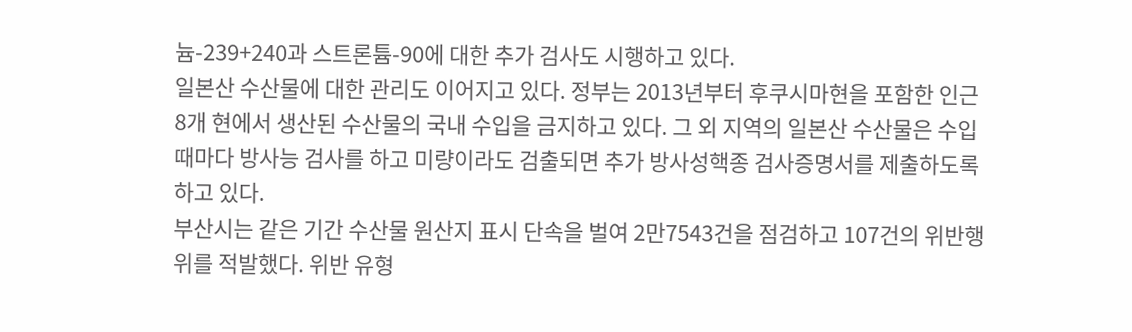늄-239+240과 스트론튬-90에 대한 추가 검사도 시행하고 있다.
일본산 수산물에 대한 관리도 이어지고 있다. 정부는 2013년부터 후쿠시마현을 포함한 인근 8개 현에서 생산된 수산물의 국내 수입을 금지하고 있다. 그 외 지역의 일본산 수산물은 수입 때마다 방사능 검사를 하고 미량이라도 검출되면 추가 방사성핵종 검사증명서를 제출하도록 하고 있다.
부산시는 같은 기간 수산물 원산지 표시 단속을 벌여 2만7543건을 점검하고 107건의 위반행위를 적발했다. 위반 유형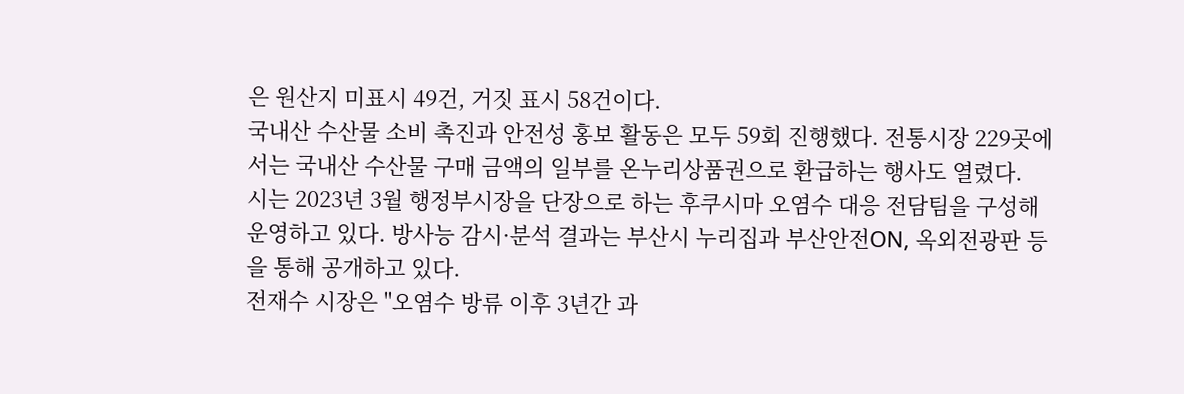은 원산지 미표시 49건, 거짓 표시 58건이다.
국내산 수산물 소비 촉진과 안전성 홍보 활동은 모두 59회 진행했다. 전통시장 229곳에서는 국내산 수산물 구매 금액의 일부를 온누리상품권으로 환급하는 행사도 열렸다.
시는 2023년 3월 행정부시장을 단장으로 하는 후쿠시마 오염수 대응 전담팀을 구성해 운영하고 있다. 방사능 감시·분석 결과는 부산시 누리집과 부산안전ON, 옥외전광판 등을 통해 공개하고 있다.
전재수 시장은 "오염수 방류 이후 3년간 과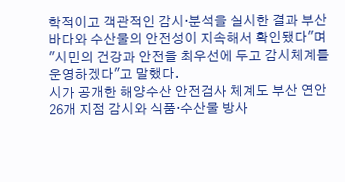학적이고 객관적인 감시·분석을 실시한 결과 부산 바다와 수산물의 안전성이 지속해서 확인됐다"며 "시민의 건강과 안전을 최우선에 두고 감시체계를 운영하겠다"고 말했다.
시가 공개한 해양수산 안전검사 체계도 부산 연안 26개 지점 감시와 식품·수산물 방사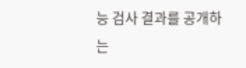능 검사 결과를 공개하는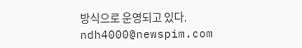방식으로 운영되고 있다.
ndh4000@newspim.com